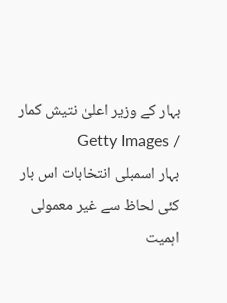بہار کے وزیر اعلیٰ نتیش کمار / Getty Images
بہار اسمبلی انتخابات اس بار کئی لحاظ سے غیر معمولی اہمیت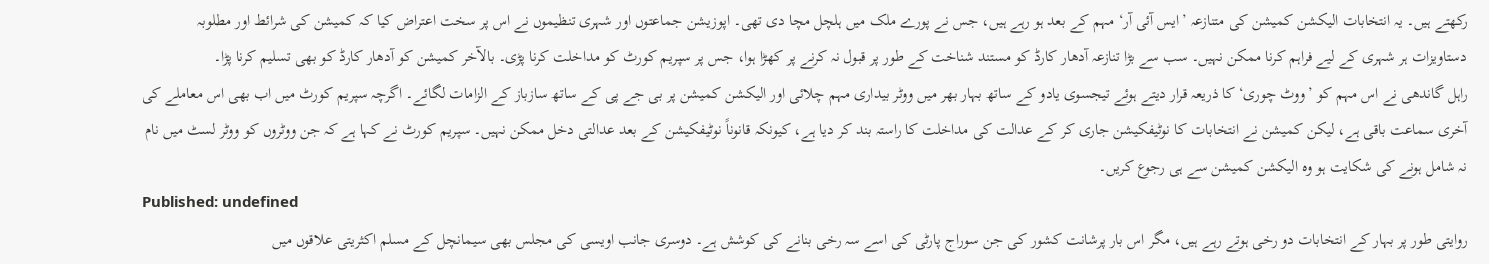رکھتے ہیں۔ یہ انتخابات الیکشن کمیشن کی متنازعہ ’ایس آئی آر‘ مہم کے بعد ہو رہے ہیں، جس نے پورے ملک میں ہلچل مچا دی تھی۔ اپوزیشن جماعتوں اور شہری تنظیموں نے اس پر سخت اعتراض کیا کہ کمیشن کی شرائط اور مطلوبہ دستاویزات ہر شہری کے لیے فراہم کرنا ممکن نہیں۔ سب سے بڑا تنازعہ آدھار کارڈ کو مستند شناخت کے طور پر قبول نہ کرنے پر کھڑا ہوا، جس پر سپریم کورٹ کو مداخلت کرنا پڑی۔ بالآخر کمیشن کو آدھار کارڈ کو بھی تسلیم کرنا پڑا۔
راہل گاندھی نے اس مہم کو ’ووٹ چوری‘ کا ذریعہ قرار دیتے ہوئے تیجسوی یادو کے ساتھ بہار بھر میں ووٹر بیداری مہم چلائی اور الیکشن کمیشن پر بی جے پی کے ساتھ سازباز کے الزامات لگائے۔ اگرچہ سپریم کورٹ میں اب بھی اس معاملے کی آخری سماعت باقی ہے، لیکن کمیشن نے انتخابات کا نوٹیفکیشن جاری کر کے عدالت کی مداخلت کا راستہ بند کر دیا ہے، کیونکہ قانوناً نوٹیفکیشن کے بعد عدالتی دخل ممکن نہیں۔ سپریم کورٹ نے کہا ہے کہ جن ووٹروں کو ووٹر لسٹ میں نام نہ شامل ہونے کی شکایت ہو وہ الیکشن کمیشن سے ہی رجوع کریں۔
Published: undefined
روایتی طور پر بہار کے انتخابات دو رخی ہوتے رہے ہیں، مگر اس بار پرشانت کشور کی جن سوراج پارٹی کی اسے سہ رخی بنانے کی کوشش ہے۔ دوسری جانب اویسی کی مجلس بھی سیمانچل کے مسلم اکثریتی علاقوں میں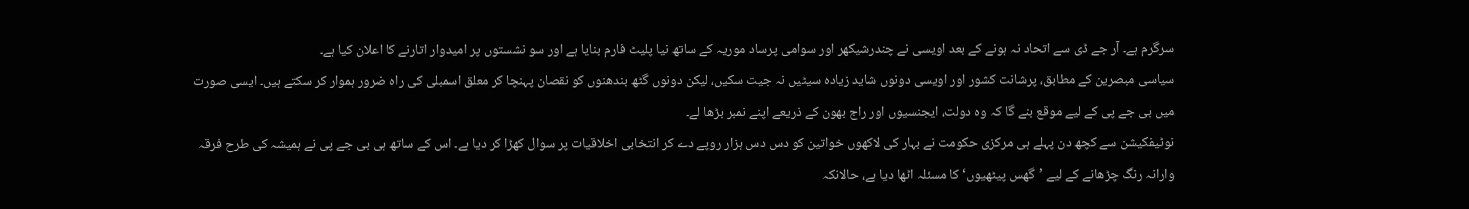سرگرم ہے۔ آر جے ڈی سے اتحاد نہ ہونے کے بعد اویسی نے چندرشیکھر اور سوامی پرساد موریہ کے ساتھ نیا پلیٹ فارم بنایا ہے اور سو نشستوں پر امیدوار اتارنے کا اعلان کیا ہے۔
سیاسی مبصرین کے مطابق، پرشانت کشور اور اویسی دونوں شاید زیادہ سیٹیں نہ جیت سکیں، لیکن دونوں گٹھ بندھنوں کو نقصان پہنچا کر معلق اسمبلی کی راہ ضرور ہموار کر سکتے ہیں۔ ایسی صورت میں بی جے پی کے لیے موقع بنے گا کہ وہ دولت، ایجنسیوں اور راج بھون کے ذریعے اپنے نمبر بڑھا لے۔
نوٹیفکیشن سے کچھ دن پہلے ہی مرکزی حکومت نے بہار کی لاکھوں خواتین کو دس دس ہزار روپے دے کر انتخابی اخلاقیات پر سوال کھڑا کر دیا ہے۔ اس کے ساتھ ہی بی جے پی نے ہمیشہ کی طرح فرقہ وارانہ رنگ چڑھانے کے لیے ’گھس پیٹھیوں‘ کا مسئلہ اٹھا دیا ہے، حالانکہ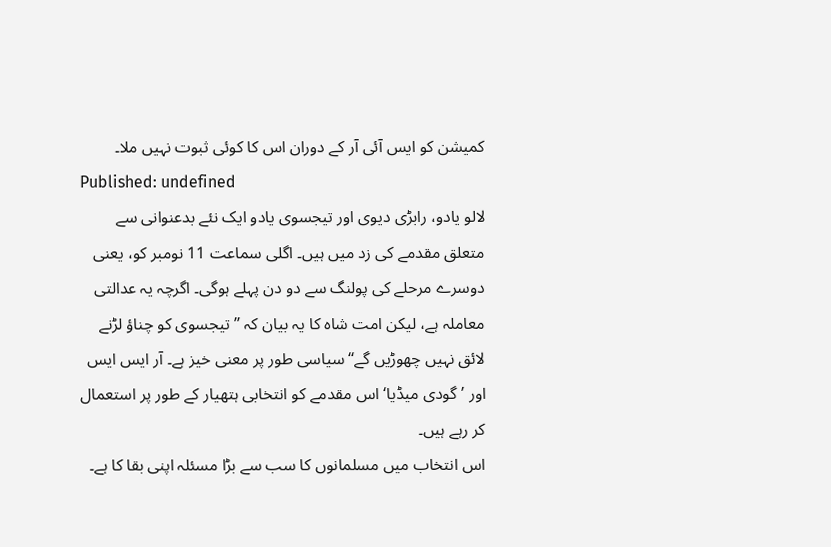کمیشن کو ایس آئی آر کے دوران اس کا کوئی ثبوت نہیں ملا۔
Published: undefined
لالو یادو، رابڑی دیوی اور تیجسوی یادو ایک نئے بدعنوانی سے متعلق مقدمے کی زد میں ہیں۔ اگلی سماعت 11 نومبر کو، یعنی دوسرے مرحلے کی پولنگ سے دو دن پہلے ہوگی۔ اگرچہ یہ عدالتی معاملہ ہے، لیکن امت شاہ کا یہ بیان کہ ’’تیجسوی کو چناؤ لڑنے لائق نہیں چھوڑیں گے‘‘ سیاسی طور پر معنی خیز ہے۔ آر ایس ایس اور ’گودی میڈیا‘ اس مقدمے کو انتخابی ہتھیار کے طور پر استعمال کر رہے ہیں۔
اس انتخاب میں مسلمانوں کا سب سے بڑا مسئلہ اپنی بقا کا ہے۔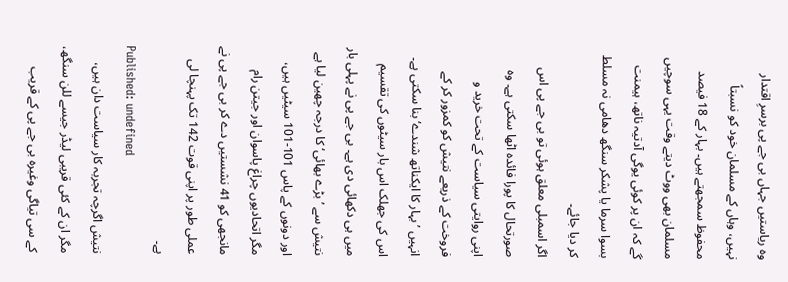وہ ریاستیں جہاں بی جے پی برسرِ اقتدار نہیں، وہاں کے مسلمان خود کو نسبتاً محفوظ سمجھتے ہیں۔ بہار کے 18 فیصد مسلمان بھی ووٹ دیتے وقت یہی سوچیں گے کہ ان پر کوئی یوگی آدتیہ ناتھ، ہیمنت بسوا سرما یا پشکر سنگھ دھامی نہ مسلط کر دیا جائے۔
اگر اسمبلی معلق ہوئی تو بی جے پی اس صورتحال کا پورا فائدہ اٹھا سکتی ہے۔ وہ اپنی روایتی سیاست کے تحت خرید و فروخت کے ذریعے نتیش کو کمزور کر کے انہیں ’بہار کا ایکناتھ شندے‘ بنا سکتی ہے۔ اس کی جھلک اس بار سیٹوں کی تقسیم میں ہی دکھائی دی ہے۔ بی جے پی نے پہلی بار نتیش سے ’بڑے بھائی‘ کا درجہ چھین لیا ہے اور دونوں کے پاس 101-101 سیٹیں ہیں، مگر اتحادیوں چراغ پاسوان اور جیتن رام مانجھی کو 41 نشستیں دے کر بی جے پی نے عملی طور پر اپنی قوت 142 تک پہنچا لی ہے۔
Published: undefined
نتیش اگرچہ تجربہ کار سیاست دان ہیں، مگر ان کے کئی قریبی لیڈر جیسے للن سنگھ، کے سی تیاگی وغیرہ بی جے پی کے قریب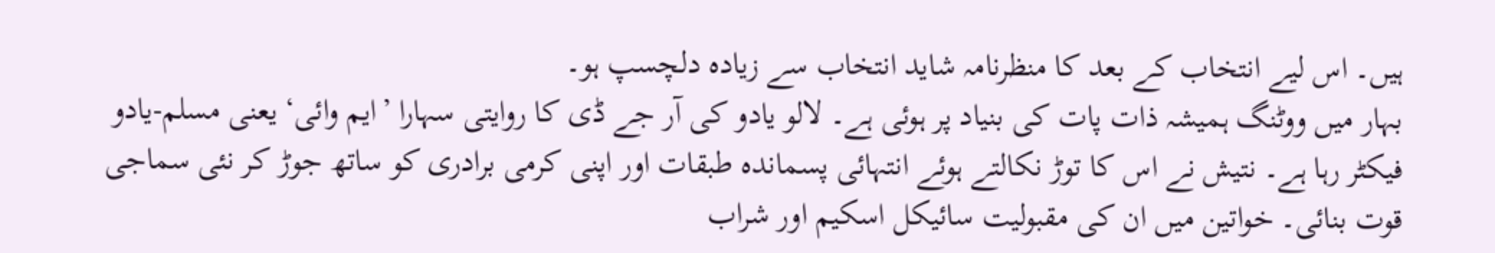ہیں۔ اس لیے انتخاب کے بعد کا منظرنامہ شاید انتخاب سے زیادہ دلچسپ ہو۔
بہار میں ووٹنگ ہمیشہ ذات پات کی بنیاد پر ہوئی ہے۔ لالو یادو کی آر جے ڈی کا روایتی سہارا ’ایم وائی‘ یعنی مسلم-یادو فیکٹر رہا ہے۔ نتیش نے اس کا توڑ نکالتے ہوئے انتہائی پسماندہ طبقات اور اپنی کرمی برادری کو ساتھ جوڑ کر نئی سماجی قوت بنائی۔ خواتین میں ان کی مقبولیت سائیکل اسکیم اور شراب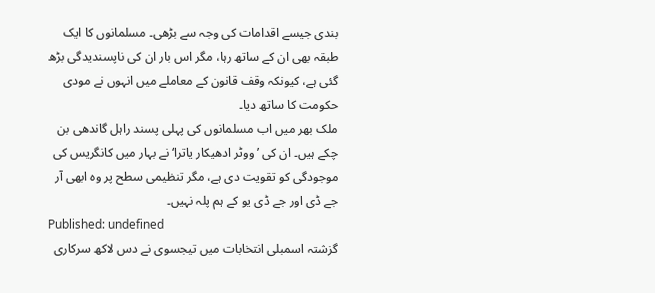بندی جیسے اقدامات کی وجہ سے بڑھی۔ مسلمانوں کا ایک طبقہ بھی ان کے ساتھ رہا، مگر اس بار ان کی ناپسندیدگی بڑھ گئی ہے، کیونکہ وقف قانون کے معاملے میں انہوں نے مودی حکومت کا ساتھ دیا۔
ملک بھر میں اب مسلمانوں کی پہلی پسند راہل گاندھی بن چکے ہیں۔ ان کی ’ووٹر ادھیکار یاترا‘ نے بہار میں کانگریس کی موجودگی کو تقویت دی ہے، مگر تنظیمی سطح پر وہ ابھی آر جے ڈی اور جے ڈی یو کے ہم پلہ نہیں۔
Published: undefined
گزشتہ اسمبلی انتخابات میں تیجسوی نے دس لاکھ سرکاری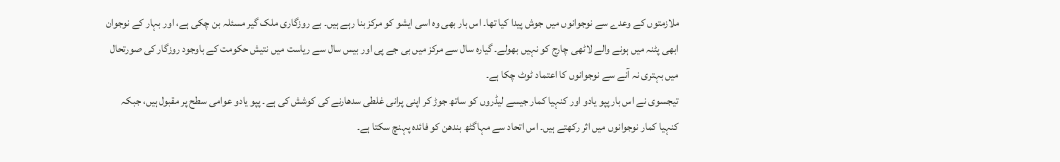ملازمتوں کے وعدے سے نوجوانوں میں جوش پیدا کیا تھا۔ اس بار بھی وہ اسی ایشو کو مرکز بنا رہے ہیں۔ بے روزگاری ملک گیر مسئلہ بن چکی ہے، اور بہار کے نوجوان ابھی پٹنہ میں ہونے والے لاٹھی چارج کو نہیں بھولے۔ گیارہ سال سے مرکز میں بی جے پی اور بیس سال سے ریاست میں نتیش حکومت کے باوجود روزگار کی صورتحال میں بہتری نہ آنے سے نوجوانوں کا اعتماد ٹوٹ چکا ہے۔
تیجسوی نے اس بار پپو یادو اور کنہیا کمار جیسے لیڈروں کو ساتھ جوڑ کر اپنی پرانی غلطی سدھارنے کی کوشش کی ہے۔ پپو یادو عوامی سطح پر مقبول ہیں، جبکہ کنہیا کمار نوجوانوں میں اثر رکھتے ہیں۔ اس اتحاد سے مہاگٹھ بندھن کو فائدہ پہنچ سکتا ہے۔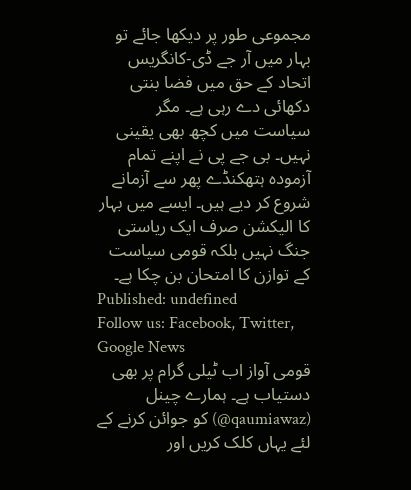مجموعی طور پر دیکھا جائے تو بہار میں آر جے ڈی-کانگریس اتحاد کے حق میں فضا بنتی دکھائی دے رہی ہے۔ مگر سیاست میں کچھ بھی یقینی نہیں۔ بی جے پی نے اپنے تمام آزمودہ ہتھکنڈے پھر سے آزمانے شروع کر دیے ہیں۔ ایسے میں بہار کا الیکشن صرف ایک ریاستی جنگ نہیں بلکہ قومی سیاست کے توازن کا امتحان بن چکا ہے۔
Published: undefined
Follow us: Facebook, Twitter, Google News
قومی آواز اب ٹیلی گرام پر بھی دستیاب ہے۔ ہمارے چینل (qaumiawaz@) کو جوائن کرنے کے لئے یہاں کلک کریں اور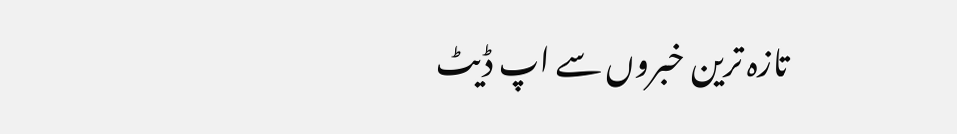تازہ ترین خبروں سے اپ ڈیٹ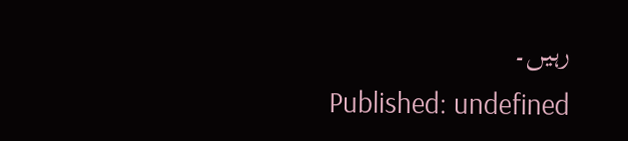رہیں۔
Published: undefined